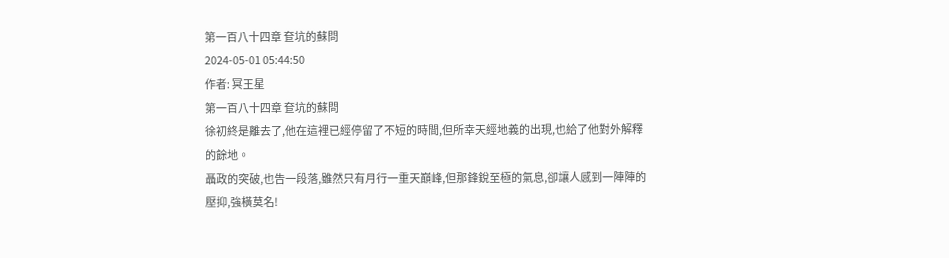第一百八十四章 奆坑的蘇問
2024-05-01 05:44:50
作者: 冥王星
第一百八十四章 奆坑的蘇問
徐初終是離去了,他在這裡已經停留了不短的時間,但所幸天經地義的出現,也給了他對外解釋的餘地。
聶政的突破,也告一段落,雖然只有月行一重天巔峰,但那鋒銳至極的氣息,卻讓人感到一陣陣的壓抑,強橫莫名!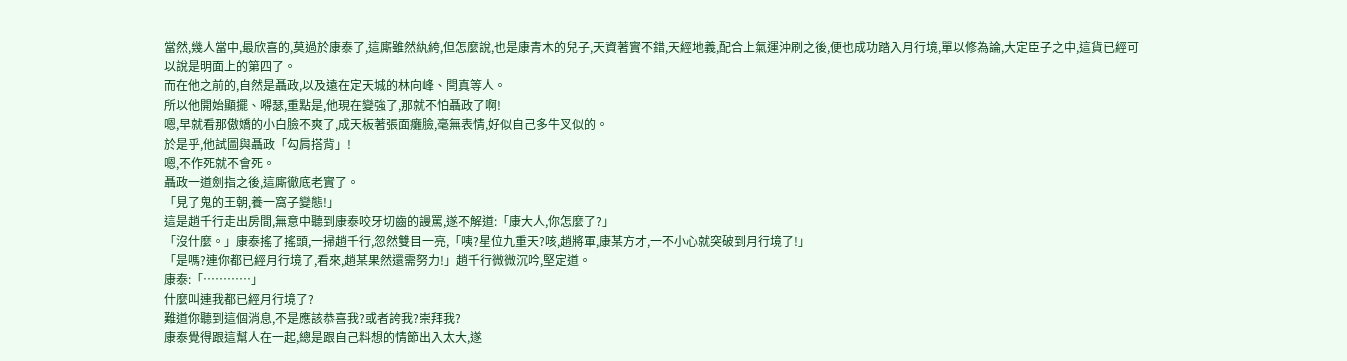當然,幾人當中,最欣喜的,莫過於康泰了,這廝雖然紈絝,但怎麼說,也是康青木的兒子,天資著實不錯,天經地義,配合上氣運沖刷之後,便也成功踏入月行境,單以修為論,大定臣子之中,這貨已經可以說是明面上的第四了。
而在他之前的,自然是聶政,以及遠在定天城的林向峰、閆真等人。
所以他開始顯擺、嘚瑟,重點是,他現在變強了,那就不怕聶政了啊!
嗯,早就看那傲嬌的小白臉不爽了,成天板著張面癱臉,毫無表情,好似自己多牛叉似的。
於是乎,他試圖與聶政「勾肩搭背」!
嗯,不作死就不會死。
聶政一道劍指之後,這廝徹底老實了。
「見了鬼的王朝,養一窩子變態!」
這是趙千行走出房間,無意中聽到康泰咬牙切齒的謾罵,遂不解道:「康大人,你怎麼了?」
「沒什麼。」康泰搖了搖頭,一掃趙千行,忽然雙目一亮,「咦?星位九重天?咳,趙將軍,康某方才,一不小心就突破到月行境了!」
「是嗎?連你都已經月行境了,看來,趙某果然還需努力!」趙千行微微沉吟,堅定道。
康泰:「…………」
什麼叫連我都已經月行境了?
難道你聽到這個消息,不是應該恭喜我?或者誇我?崇拜我?
康泰覺得跟這幫人在一起,總是跟自己料想的情節出入太大,遂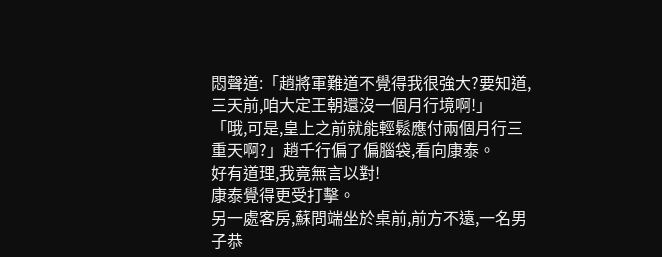悶聲道:「趙將軍難道不覺得我很強大?要知道,三天前,咱大定王朝還沒一個月行境啊!」
「哦,可是,皇上之前就能輕鬆應付兩個月行三重天啊?」趙千行偏了偏腦袋,看向康泰。
好有道理,我竟無言以對!
康泰覺得更受打擊。
另一處客房,蘇問端坐於桌前,前方不遠,一名男子恭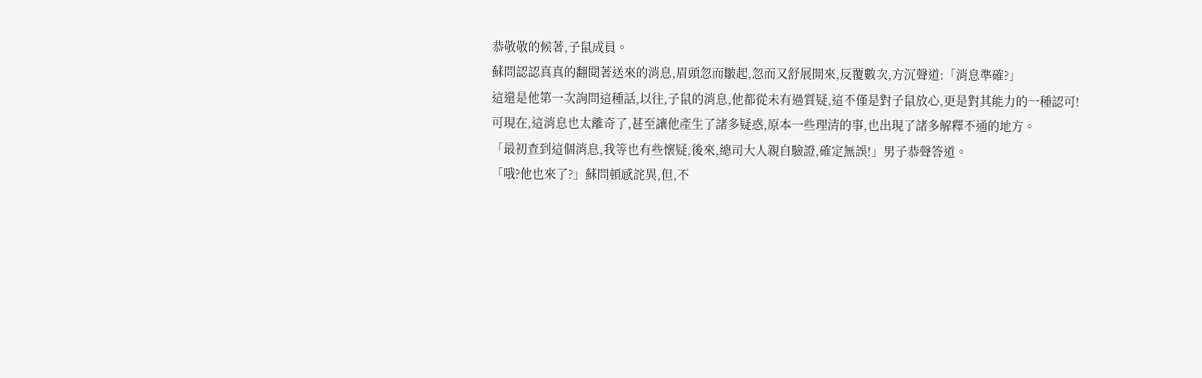恭敬敬的候著,子鼠成員。
蘇問認認真真的翻閱著送來的消息,眉頭忽而皺起,忽而又舒展開來,反覆數次,方沉聲道:「消息準確?」
這還是他第一次詢問這種話,以往,子鼠的消息,他都從未有過質疑,這不僅是對子鼠放心,更是對其能力的一種認可!
可現在,這消息也太離奇了,甚至讓他產生了諸多疑惑,原本一些理清的事,也出現了諸多解釋不通的地方。
「最初查到這個消息,我等也有些懷疑,後來,總司大人親自驗證,確定無誤!」男子恭聲答道。
「哦?他也來了?」蘇問頓感詫異,但,不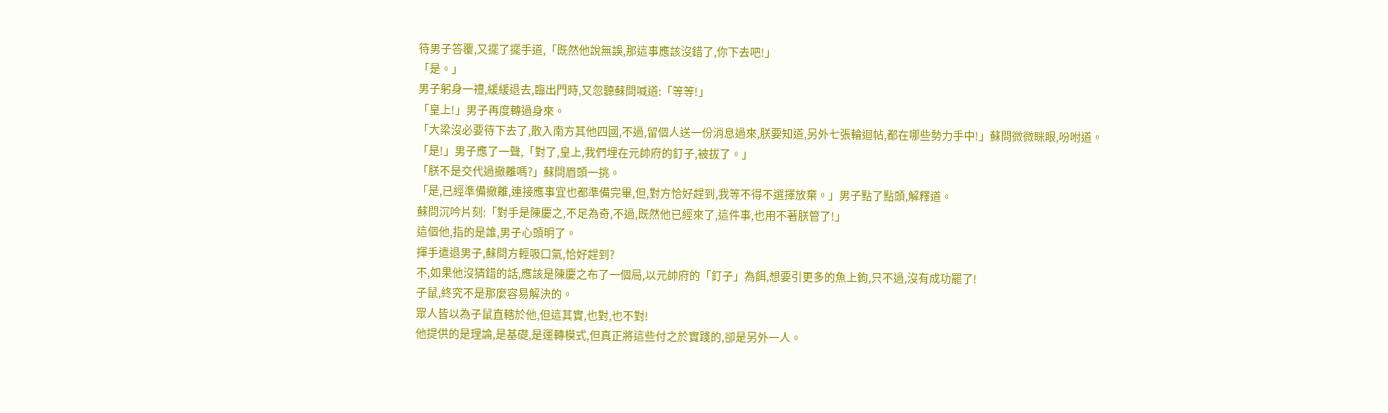待男子答覆,又擺了擺手道,「既然他說無誤,那這事應該沒錯了,你下去吧!」
「是。」
男子躬身一禮,緩緩退去,臨出門時,又忽聽蘇問喊道:「等等!」
「皇上!」男子再度轉過身來。
「大梁沒必要待下去了,散入南方其他四國,不過,留個人送一份消息過來,朕要知道,另外七張輪迴帖,都在哪些勢力手中!」蘇問微微眯眼,吩咐道。
「是!」男子應了一聲,「對了,皇上,我們埋在元帥府的釘子,被拔了。」
「朕不是交代過撤離嗎?」蘇問眉頭一挑。
「是,已經準備撤離,連接應事宜也都準備完畢,但,對方恰好趕到,我等不得不選擇放棄。」男子點了點頭,解釋道。
蘇問沉吟片刻:「對手是陳慶之,不足為奇,不過,既然他已經來了,這件事,也用不著朕管了!」
這個他,指的是誰,男子心頭明了。
揮手遣退男子,蘇問方輕吸口氣,恰好趕到?
不,如果他沒猜錯的話,應該是陳慶之布了一個局,以元帥府的「釘子」為餌,想要引更多的魚上鉤,只不過,沒有成功罷了!
子鼠,終究不是那麼容易解決的。
眾人皆以為子鼠直轄於他,但這其實,也對,也不對!
他提供的是理論,是基礎,是運轉模式,但真正將這些付之於實踐的,卻是另外一人。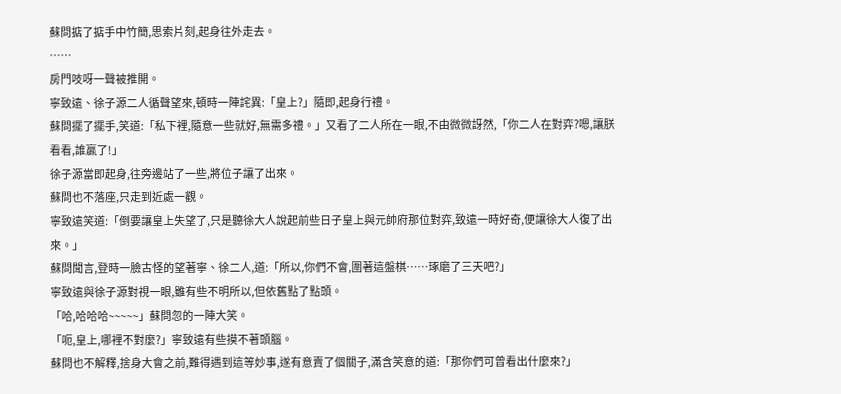蘇問掂了掂手中竹簡,思索片刻,起身往外走去。
……
房門吱呀一聲被推開。
寧致遠、徐子源二人循聲望來,頓時一陣詫異:「皇上?」隨即,起身行禮。
蘇問擺了擺手,笑道:「私下裡,隨意一些就好,無需多禮。」又看了二人所在一眼,不由微微訝然,「你二人在對弈?嗯,讓朕看看,誰贏了!」
徐子源當即起身,往旁邊站了一些,將位子讓了出來。
蘇問也不落座,只走到近處一觀。
寧致遠笑道:「倒要讓皇上失望了,只是聽徐大人說起前些日子皇上與元帥府那位對弈,致遠一時好奇,便讓徐大人復了出來。」
蘇問聞言,登時一臉古怪的望著寧、徐二人,道:「所以,你們不會,圍著這盤棋……琢磨了三天吧?」
寧致遠與徐子源對視一眼,雖有些不明所以,但依舊點了點頭。
「哈,哈哈哈~~~~~」蘇問忽的一陣大笑。
「呃,皇上,哪裡不對麼?」寧致遠有些摸不著頭腦。
蘇問也不解釋,捨身大會之前,難得遇到這等妙事,遂有意賣了個關子,滿含笑意的道:「那你們可曾看出什麼來?」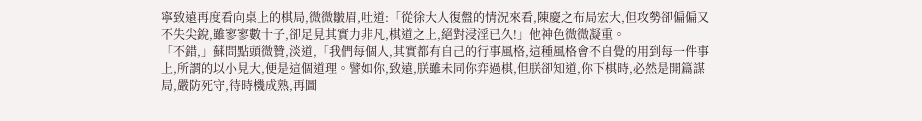寧致遠再度看向桌上的棋局,微微皺眉,吐道:「從徐大人復盤的情況來看,陳慶之布局宏大,但攻勢卻偏偏又不失尖銳,雖寥寥數十子,卻足見其實力非凡,棋道之上,絕對浸淫已久!」他神色微微凝重。
「不錯,」蘇問點頭微贊,淡道,「我們每個人,其實都有自己的行事風格,這種風格會不自覺的用到每一件事上,所謂的以小見大,便是這個道理。譬如你,致遠,朕雖未同你弈過棋,但朕卻知道,你下棋時,必然是開篇謀局,嚴防死守,待時機成熟,再圖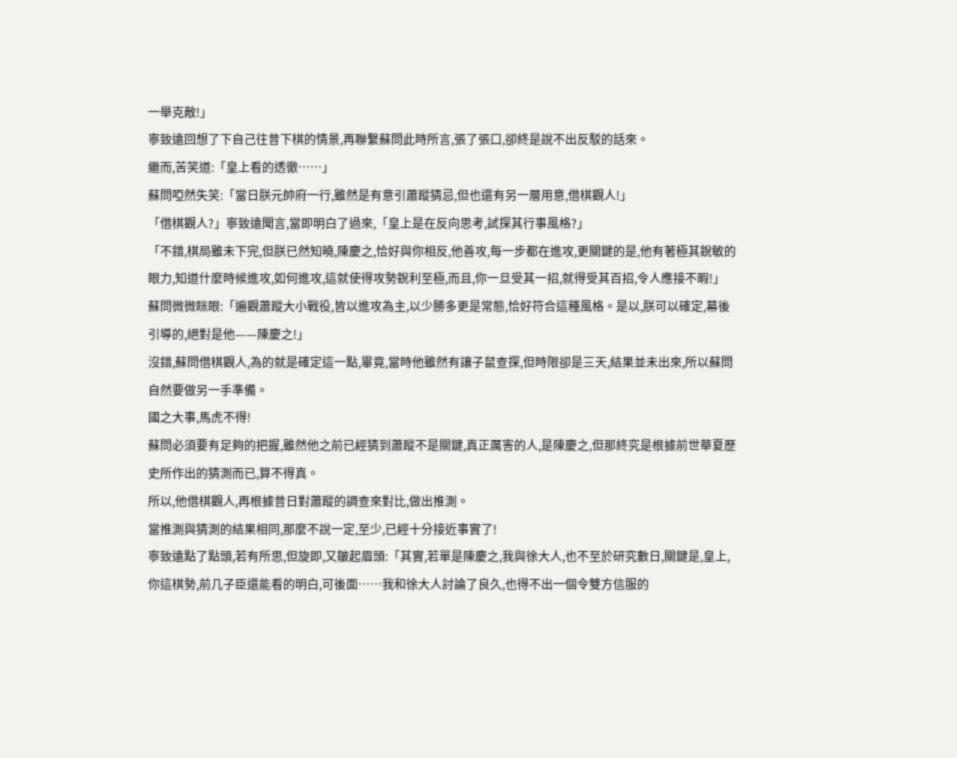一舉克敵!」
寧致遠回想了下自己往昔下棋的情景,再聯繫蘇問此時所言,張了張口,卻終是說不出反駁的話來。
繼而,苦笑道:「皇上看的透徹……」
蘇問啞然失笑:「當日朕元帥府一行,雖然是有意引蕭蹤猜忌,但也還有另一層用意,借棋觀人!」
「借棋觀人?」寧致遠聞言,當即明白了過來,「皇上是在反向思考,試探其行事風格?」
「不錯,棋局雖未下完,但朕已然知曉,陳慶之,恰好與你相反,他善攻,每一步都在進攻,更關鍵的是,他有著極其銳敏的眼力,知道什麼時候進攻,如何進攻,這就使得攻勢銳利至極,而且,你一旦受其一招,就得受其百招,令人應接不暇!」
蘇問微微眯眼:「遍觀蕭蹤大小戰役,皆以進攻為主,以少勝多更是常態,恰好符合這種風格。是以,朕可以確定,幕後引導的,絕對是他——陳慶之!」
沒錯,蘇問借棋觀人,為的就是確定這一點,畢竟,當時他雖然有讓子鼠查探,但時限卻是三天,結果並未出來,所以蘇問自然要做另一手準備。
國之大事,馬虎不得!
蘇問必須要有足夠的把握,雖然他之前已經猜到蕭蹤不是關鍵,真正厲害的人,是陳慶之,但那終究是根據前世華夏歷史所作出的猜測而已,算不得真。
所以,他借棋觀人,再根據昔日對蕭蹤的調查來對比,做出推測。
當推測與猜測的結果相同,那麼不說一定,至少,已經十分接近事實了!
寧致遠點了點頭,若有所思,但旋即,又皺起眉頭:「其實,若單是陳慶之,我與徐大人,也不至於研究數日,關鍵是,皇上,你這棋勢,前几子臣還能看的明白,可後面……我和徐大人討論了良久,也得不出一個令雙方信服的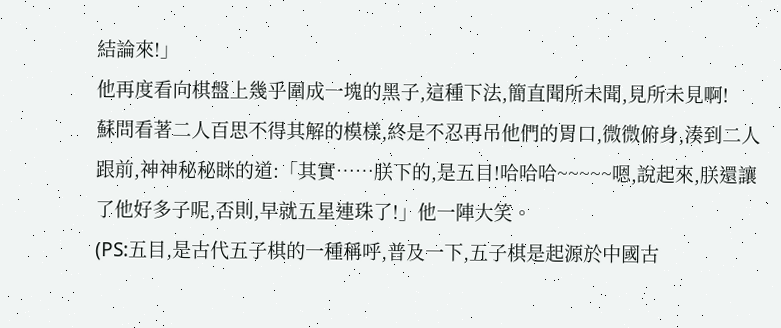結論來!」
他再度看向棋盤上幾乎圍成一塊的黑子,這種下法,簡直聞所未聞,見所未見啊!
蘇問看著二人百思不得其解的模樣,終是不忍再吊他們的胃口,微微俯身,湊到二人跟前,神神秘秘眯的道:「其實……朕下的,是五目!哈哈哈~~~~~嗯,說起來,朕還讓了他好多子呢,否則,早就五星連珠了!」他一陣大笑。
(PS:五目,是古代五子棋的一種稱呼,普及一下,五子棋是起源於中國古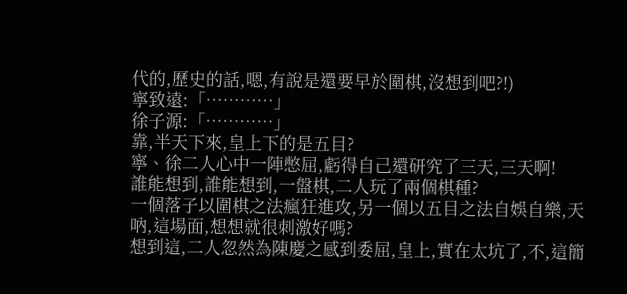代的,歷史的話,嗯,有說是還要早於圍棋,沒想到吧?!)
寧致遠:「…………」
徐子源:「…………」
靠,半天下來,皇上下的是五目?
寧、徐二人心中一陣憋屈,虧得自己還研究了三天,三天啊!
誰能想到,誰能想到,一盤棋,二人玩了兩個棋種?
一個落子以圍棋之法瘋狂進攻,另一個以五目之法自娛自樂,天吶,這場面,想想就很刺激好嗎?
想到這,二人忽然為陳慶之感到委屈,皇上,實在太坑了,不,這簡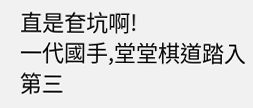直是奆坑啊!
一代國手,堂堂棋道踏入第三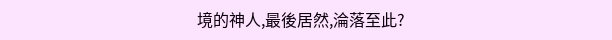境的神人,最後居然,淪落至此?